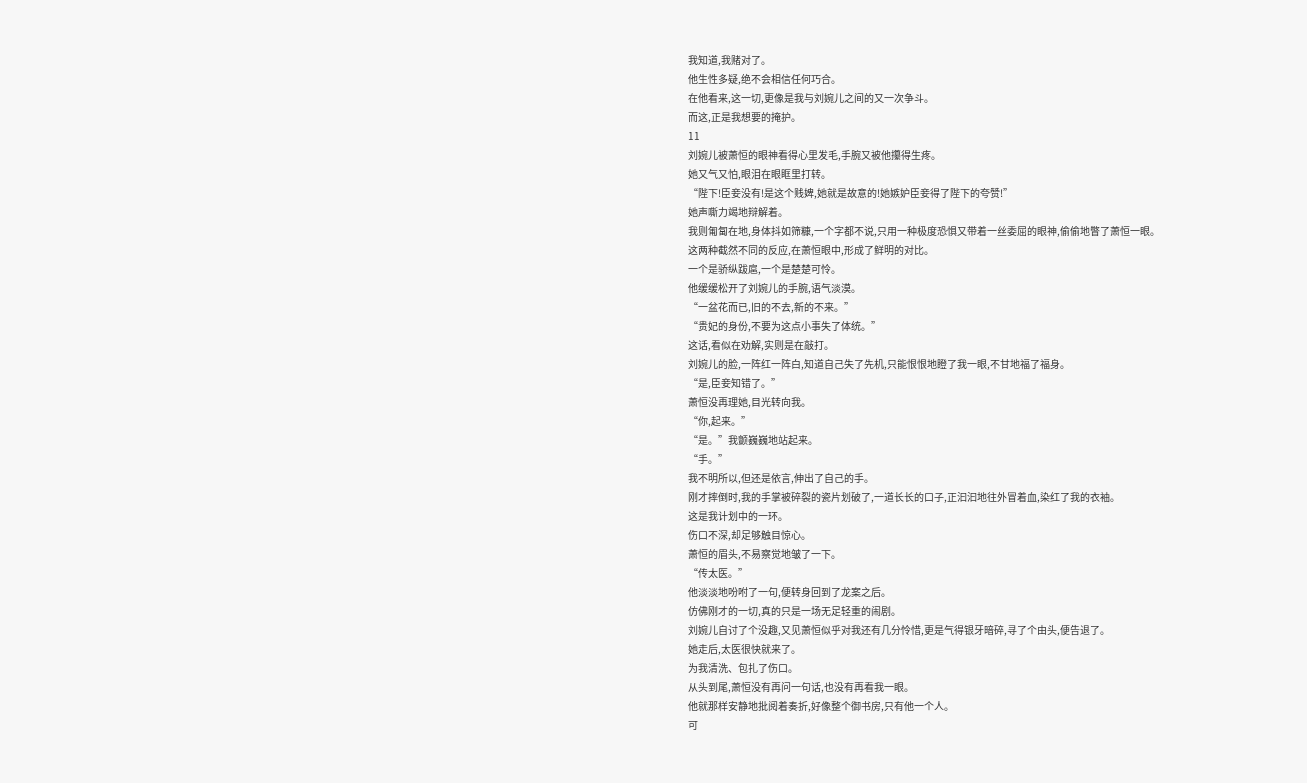我知道,我赌对了。
他生性多疑,绝不会相信任何巧合。
在他看来,这一切,更像是我与刘婉儿之间的又一次争斗。
而这,正是我想要的掩护。
11
刘婉儿被萧恒的眼神看得心里发毛,手腕又被他攥得生疼。
她又气又怕,眼泪在眼眶里打转。
“陛下!臣妾没有!是这个贱婢,她就是故意的!她嫉妒臣妾得了陛下的夸赞!”
她声嘶力竭地辩解着。
我则匍匐在地,身体抖如筛糠,一个字都不说,只用一种极度恐惧又带着一丝委屈的眼神,偷偷地瞥了萧恒一眼。
这两种截然不同的反应,在萧恒眼中,形成了鲜明的对比。
一个是骄纵跋扈,一个是楚楚可怜。
他缓缓松开了刘婉儿的手腕,语气淡漠。
“一盆花而已,旧的不去,新的不来。”
“贵妃的身份,不要为这点小事失了体统。”
这话,看似在劝解,实则是在敲打。
刘婉儿的脸,一阵红一阵白,知道自己失了先机,只能恨恨地瞪了我一眼,不甘地福了福身。
“是,臣妾知错了。”
萧恒没再理她,目光转向我。
“你,起来。”
“是。”我颤巍巍地站起来。
“手。”
我不明所以,但还是依言,伸出了自己的手。
刚才摔倒时,我的手掌被碎裂的瓷片划破了,一道长长的口子,正汩汩地往外冒着血,染红了我的衣袖。
这是我计划中的一环。
伤口不深,却足够触目惊心。
萧恒的眉头,不易察觉地皱了一下。
“传太医。”
他淡淡地吩咐了一句,便转身回到了龙案之后。
仿佛刚才的一切,真的只是一场无足轻重的闹剧。
刘婉儿自讨了个没趣,又见萧恒似乎对我还有几分怜惜,更是气得银牙暗碎,寻了个由头,便告退了。
她走后,太医很快就来了。
为我清洗、包扎了伤口。
从头到尾,萧恒没有再问一句话,也没有再看我一眼。
他就那样安静地批阅着奏折,好像整个御书房,只有他一个人。
可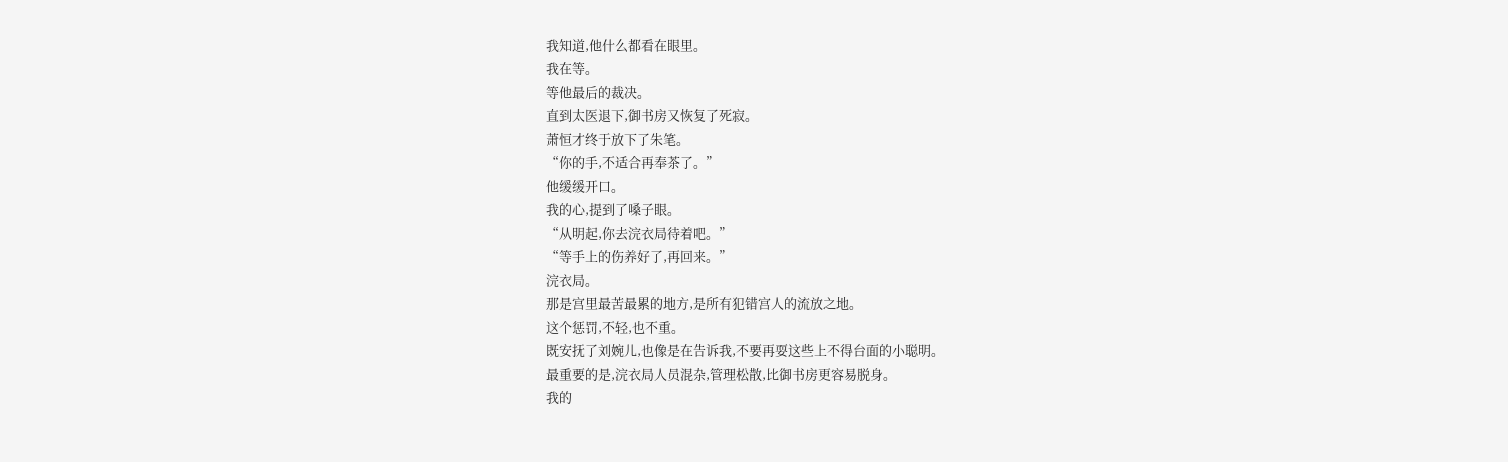我知道,他什么都看在眼里。
我在等。
等他最后的裁决。
直到太医退下,御书房又恢复了死寂。
萧恒才终于放下了朱笔。
“你的手,不适合再奉茶了。”
他缓缓开口。
我的心,提到了嗓子眼。
“从明起,你去浣衣局待着吧。”
“等手上的伤养好了,再回来。”
浣衣局。
那是宫里最苦最累的地方,是所有犯错宫人的流放之地。
这个惩罚,不轻,也不重。
既安抚了刘婉儿,也像是在告诉我,不要再耍这些上不得台面的小聪明。
最重要的是,浣衣局人员混杂,管理松散,比御书房更容易脱身。
我的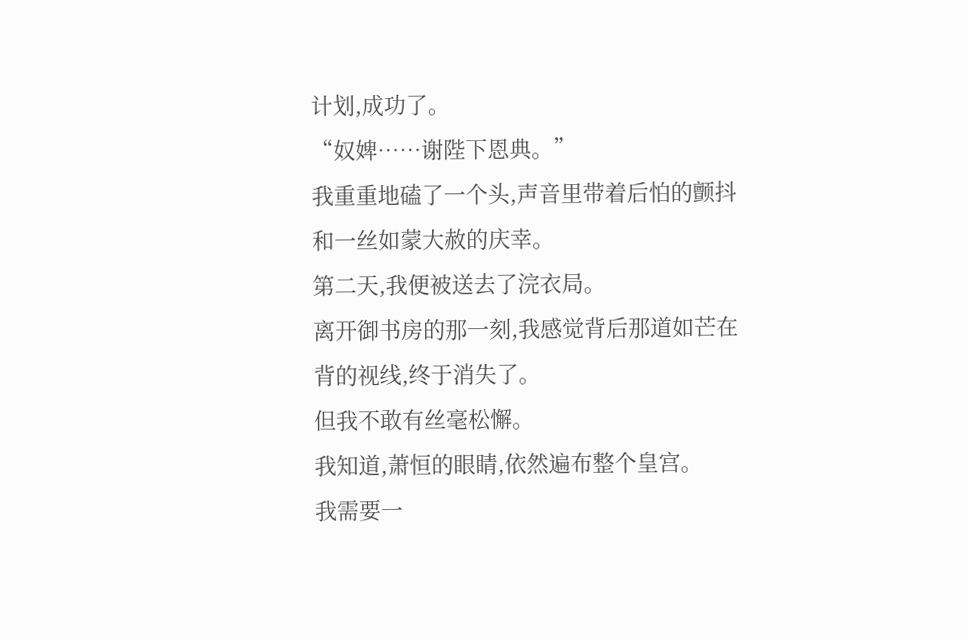计划,成功了。
“奴婢……谢陛下恩典。”
我重重地磕了一个头,声音里带着后怕的颤抖和一丝如蒙大赦的庆幸。
第二天,我便被送去了浣衣局。
离开御书房的那一刻,我感觉背后那道如芒在背的视线,终于消失了。
但我不敢有丝毫松懈。
我知道,萧恒的眼睛,依然遍布整个皇宫。
我需要一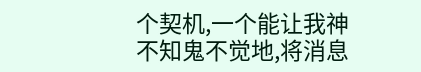个契机,一个能让我神不知鬼不觉地,将消息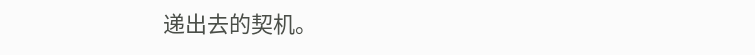递出去的契机。